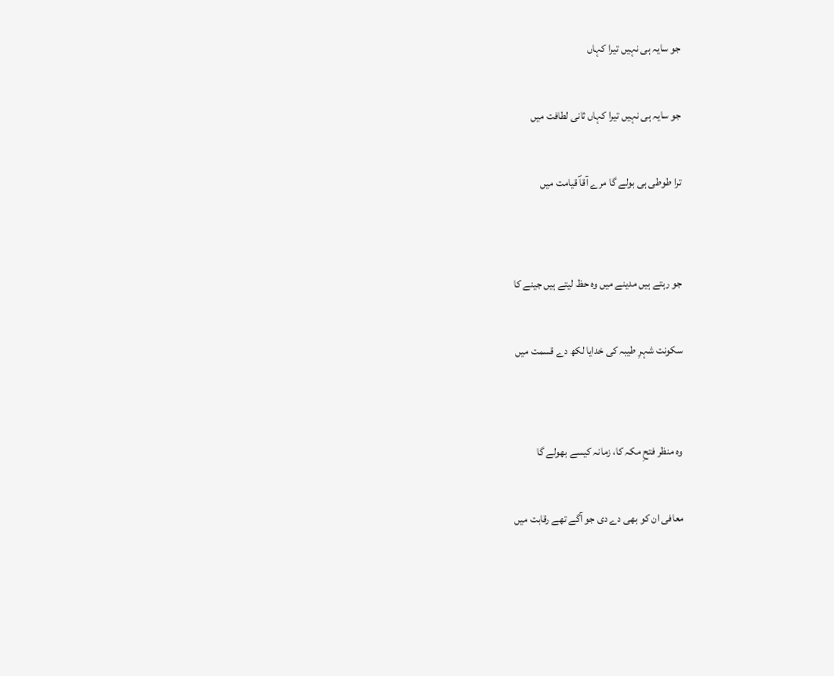جو سایہ ہی نہیں تیرا کہاں

جو سایہ ہی نہیں تیرا کہاں ثانی لطافت میں

ترا طوطی ہی بولے گا مرے آقاؐ قیامت میں


جو رہتے ہیں مدینے میں وہ حظ لیتے ہیں جینے کا

سکونت شہرِ طیبہ کی خدایا لکھ دے قسمت میں


وہ منظر فتحِ مکہ کا، زمانہ کیسے بھولے گا

معافی ان کو بھی دے دی جو آگے تھے رقابت میں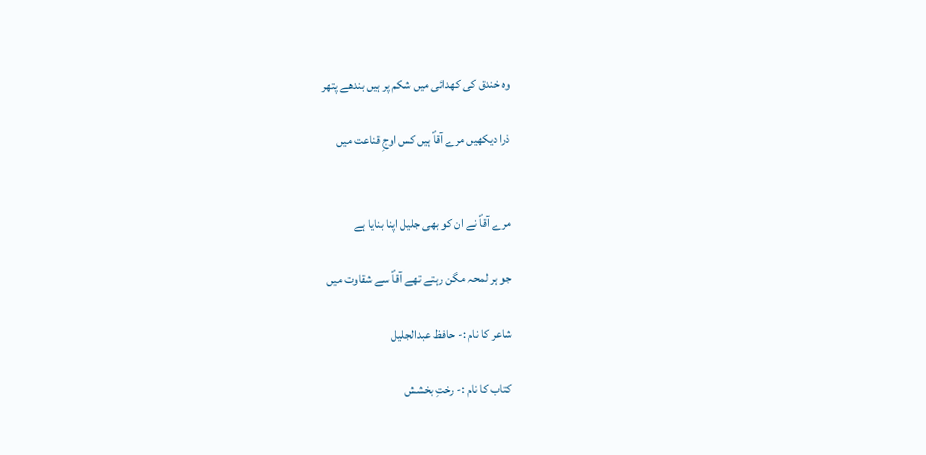وہ خندق کی کھدائی میں شکم پر ہیں بندھے پتھر

ذرا دیکھیں مرے آقاؐ ہیں کس اوجِ قناعت میں


مرے آقاؐ نے ان کو بھی جلیل اپنا بنایا ہے

جو ہر لمحہ مگن رہتے تھے آقاؐ سے شقاوت میں

شاعر کا نام :- حافظ عبدالجلیل

کتاب کا نام :- رختِ بخشش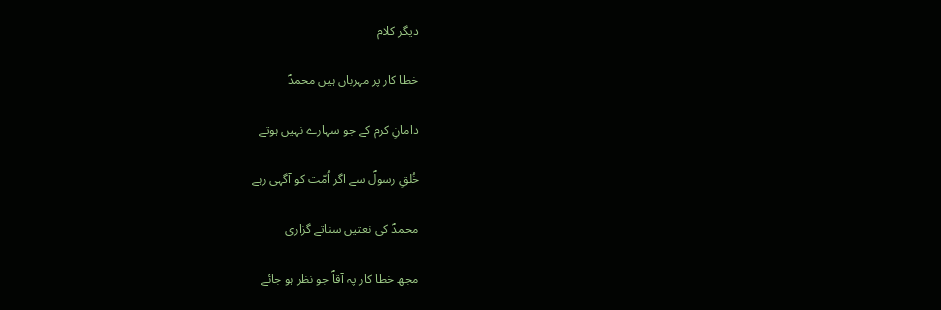دیگر کلام

خطا کار پر مہرباں ہیں محمدؐ

دامانِ کرم کے جو سہارے نہیں ہوتے

خُلقِ رسولؐ سے اگر اُمّت کو آگہی رہے

محمدؐ کی نعتیں سناتے گزاری

مجھ خطا کار پہ آقاؐ جو نظر ہو جائے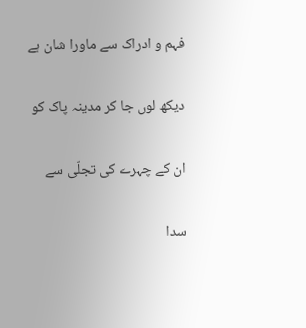فہم و ادراک سے ماورا شان ہے

دیکھ لوں جا کر مدینہ پاک کو

ان کے چہرے کی تجلّی سے

سدا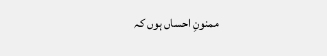ممنونِ احساں ہوں کہ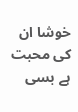خوشا ان کی محبت ہے بسی